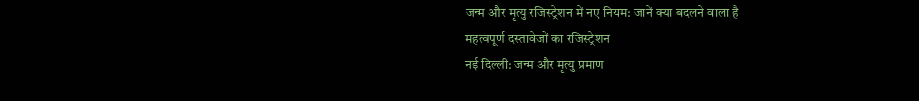जन्म और मृत्यु रजिस्ट्रेशन में नए नियम: जानें क्या बदलने वाला है
महत्वपूर्ण दस्तावेजों का रजिस्ट्रेशन
नई दिल्ली: जन्म और मृत्यु प्रमाण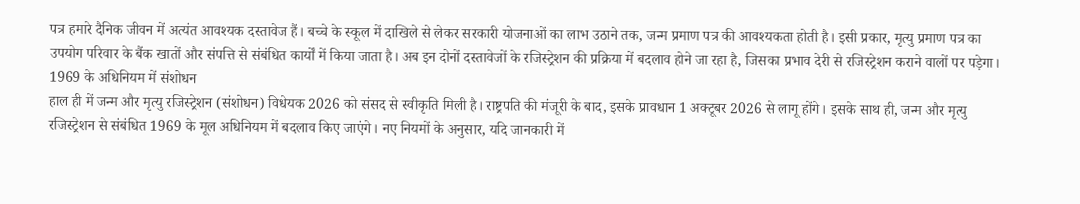पत्र हमारे दैनिक जीवन में अत्यंत आवश्यक दस्तावेज हैं। बच्चे के स्कूल में दाखिले से लेकर सरकारी योजनाओं का लाभ उठाने तक, जन्म प्रमाण पत्र की आवश्यकता होती है। इसी प्रकार, मृत्यु प्रमाण पत्र का उपयोग परिवार के बैंक खातों और संपत्ति से संबंधित कार्यों में किया जाता है। अब इन दोनों दस्तावेजों के रजिस्ट्रेशन की प्रक्रिया में बदलाव होने जा रहा है, जिसका प्रभाव देरी से रजिस्ट्रेशन कराने वालों पर पड़ेगा।
1969 के अधिनियम में संशोधन
हाल ही में जन्म और मृत्यु रजिस्ट्रेशन (संशोधन) विधेयक 2026 को संसद से स्वीकृति मिली है। राष्ट्रपति की मंजूरी के बाद, इसके प्रावधान 1 अक्टूबर 2026 से लागू होंगे। इसके साथ ही, जन्म और मृत्यु रजिस्ट्रेशन से संबंधित 1969 के मूल अधिनियम में बदलाव किए जाएंगे। नए नियमों के अनुसार, यदि जानकारी में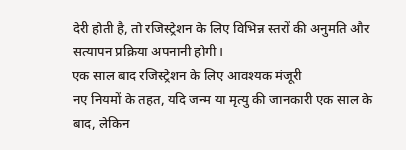देरी होती है, तो रजिस्ट्रेशन के लिए विभिन्न स्तरों की अनुमति और सत्यापन प्रक्रिया अपनानी होगी।
एक साल बाद रजिस्ट्रेशन के लिए आवश्यक मंजूरी
नए नियमों के तहत, यदि जन्म या मृत्यु की जानकारी एक साल के बाद, लेकिन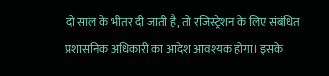दो साल के भीतर दी जाती है, तो रजिस्ट्रेशन के लिए संबंधित प्रशासनिक अधिकारी का आदेश आवश्यक होगा। इसके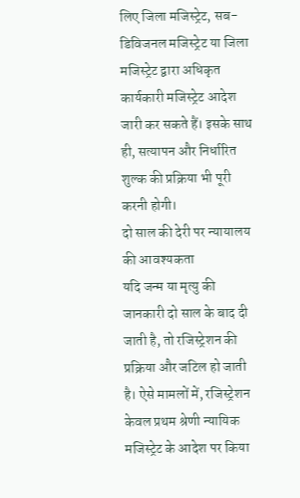लिए जिला मजिस्ट्रेट, सब-डिविजनल मजिस्ट्रेट या जिला मजिस्ट्रेट द्वारा अधिकृत कार्यकारी मजिस्ट्रेट आदेश जारी कर सकते हैं। इसके साथ ही, सत्यापन और निर्धारित शुल्क की प्रक्रिया भी पूरी करनी होगी।
दो साल की देरी पर न्यायालय की आवश्यकता
यदि जन्म या मृत्यु की जानकारी दो साल के बाद दी जाती है, तो रजिस्ट्रेशन की प्रक्रिया और जटिल हो जाती है। ऐसे मामलों में, रजिस्ट्रेशन केवल प्रथम श्रेणी न्यायिक मजिस्ट्रेट के आदेश पर किया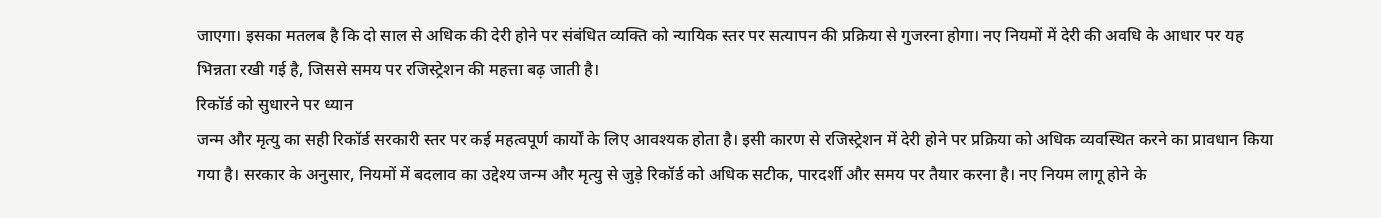जाएगा। इसका मतलब है कि दो साल से अधिक की देरी होने पर संबंधित व्यक्ति को न्यायिक स्तर पर सत्यापन की प्रक्रिया से गुजरना होगा। नए नियमों में देरी की अवधि के आधार पर यह भिन्नता रखी गई है, जिससे समय पर रजिस्ट्रेशन की महत्ता बढ़ जाती है।
रिकॉर्ड को सुधारने पर ध्यान
जन्म और मृत्यु का सही रिकॉर्ड सरकारी स्तर पर कई महत्वपूर्ण कार्यों के लिए आवश्यक होता है। इसी कारण से रजिस्ट्रेशन में देरी होने पर प्रक्रिया को अधिक व्यवस्थित करने का प्रावधान किया गया है। सरकार के अनुसार, नियमों में बदलाव का उद्देश्य जन्म और मृत्यु से जुड़े रिकॉर्ड को अधिक सटीक, पारदर्शी और समय पर तैयार करना है। नए नियम लागू होने के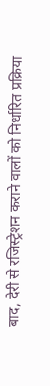बाद, देरी से रजिस्ट्रेशन कराने वालों को निर्धारित प्रक्रिया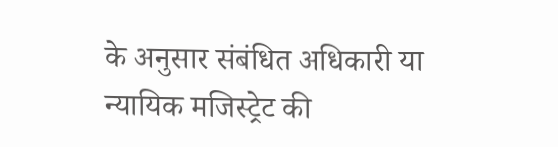के अनुसार संबंधित अधिकारी या न्यायिक मजिस्ट्रेट की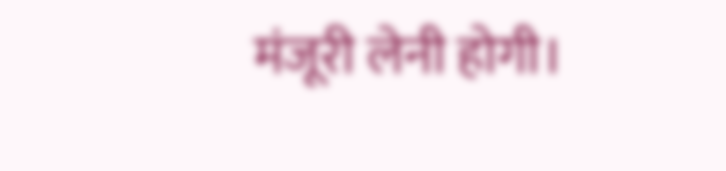मंजूरी लेनी होगी।